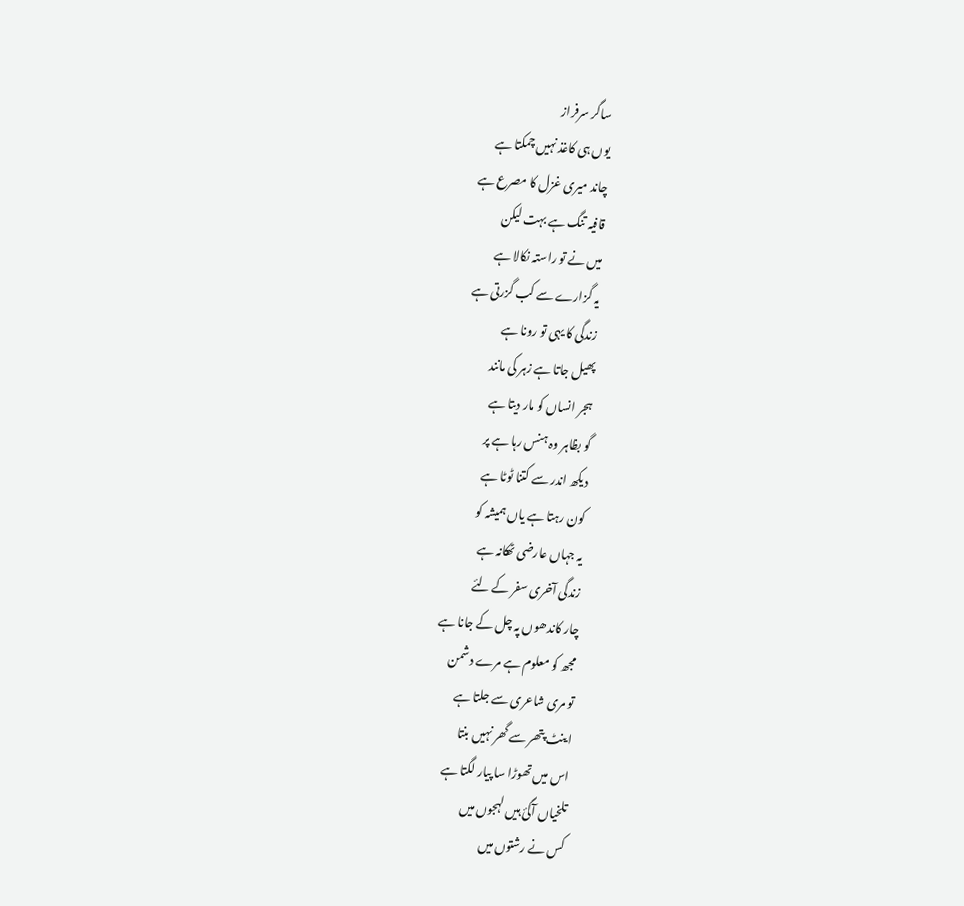ساگر سرفراز
یوں ہی کاغذ نہیں چمکتا ہے
چاند میری غزل کا مصرع ہے
قافیہ تنگ ہے بہت لیکن
میں نے تو راستہ نکالا ہے
یہ گزارے سے کب گزرتی ہے
زندگی کا یہی تو رونا ہے
پھیل جاتا ہے زہر کی مانند
ہجر انساں کو مار دیتا ہے
گو بظاہر وہ ہنس رہا ہے پر
دیکھ اندر سے کتنا ٹوٹا ہے
کون رہتا ہے یاں ہمیشہ کو
یہ جہاں عارضی ٹھکانہ ہے
زندگی آخری سفر کے لئے
چار کاندھوں پہ چل کے جانا ہے
مجھ کو معلوم ہے مرے دشمن
تو مری شاعری سے جلتا ہے
اینٹ پتھر سے گھر نہیں بنتا
اس میں تھوڑا سا پیار لگتا ہے
تلخیاں آگئ ہیں لہجوں میں
کس نے رشتوں میں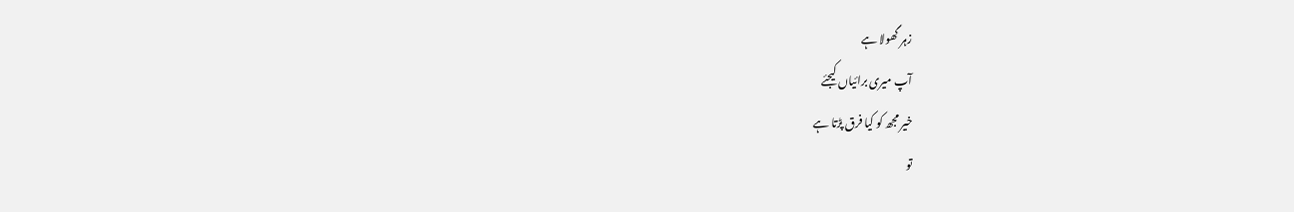زہر گھولا ہے
آپ میری برائیاں کیجئے
خیر مجھ کو کیا فرق پڑتا ہے
تو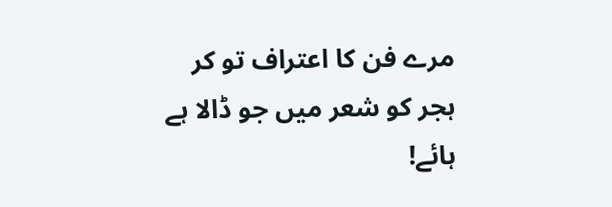مرے فن کا اعتراف تو کر
ہجر کو شعر میں جو ڈالا ہے
ہائے!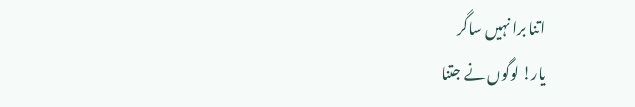اتنا برا نہیں ساگر
یار! لوگوں نے جتنا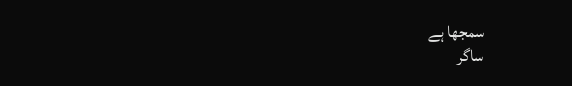سمجھا ہے
ساگر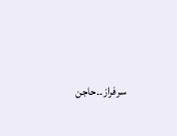سرفراز۔۔حاجن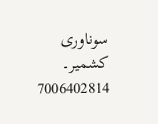سوناوری کشمیر۔
7006402814